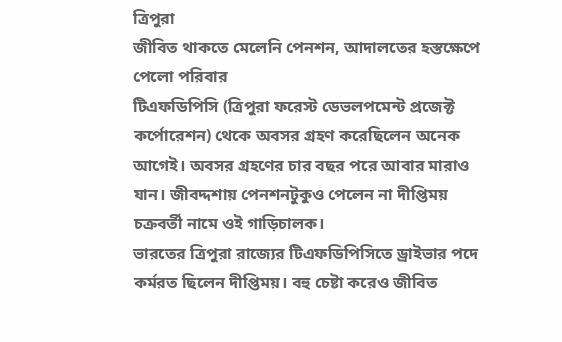ত্রিপুরা
জীবিত থাকতে মেলেনি পেনশন, আদালতের হস্তক্ষেপে পেলো পরিবার
টিএফডিপিসি (ত্রিপুরা ফরেস্ট ডেভলপমেন্ট প্রজেক্ট কর্পোরেশন) থেকে অবসর গ্রহণ করেছিলেন অনেক আগেই। অবসর গ্রহণের চার বছর পরে আবার মারাও যান। জীবদ্দশায় পেনশনটুকুও পেলেন না দীপ্তিময় চক্রবর্তী নামে ওই গাড়িচালক।
ভারতের ত্রিপুরা রাজ্যের টিএফডিপিসিতে ড্রাইভার পদে কর্মরত ছিলেন দীপ্তিময়। বহু চেষ্টা করেও জীবিত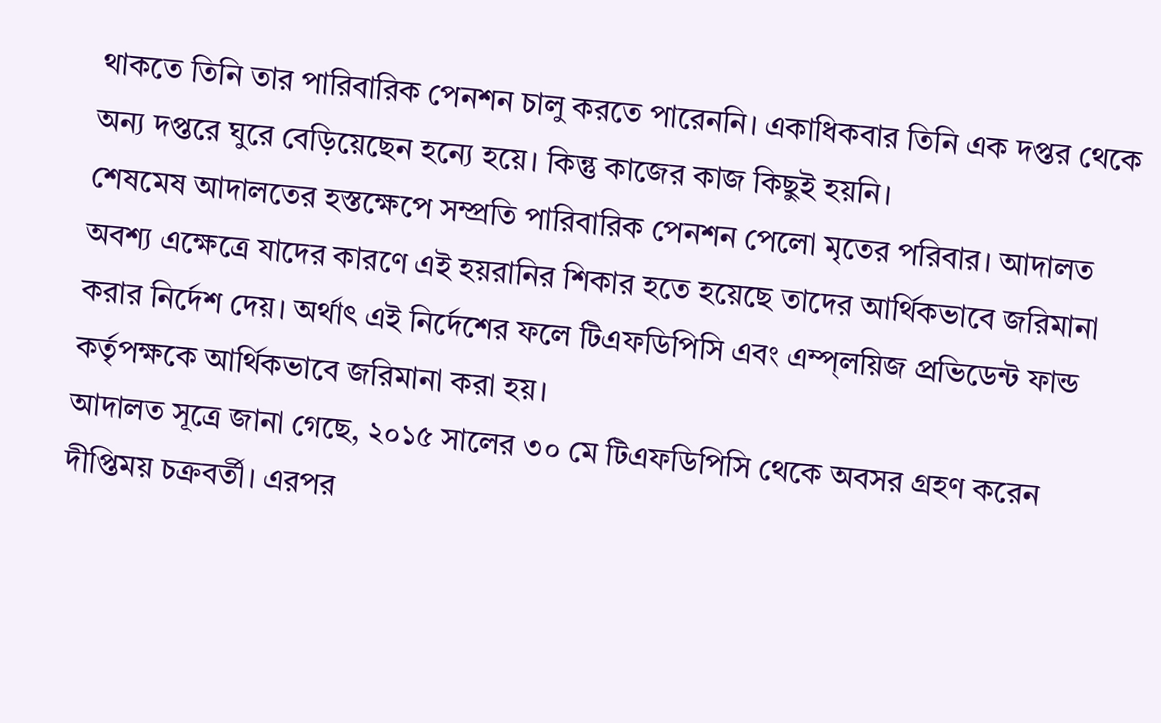থাকতে তিনি তার পারিবারিক পেনশন চালু করতে পারেননি। একাধিকবার তিনি এক দপ্তর থেকে অন্য দপ্তরে ঘুরে বেড়িয়েছেন হন্যে হয়ে। কিন্তু কাজের কাজ কিছুই হয়নি।
শেষমেষ আদালতের হস্তক্ষেপে সম্প্রতি পারিবারিক পেনশন পেলো মৃতের পরিবার। আদালত অবশ্য এক্ষেত্রে যাদের কারণে এই হয়রানির শিকার হতে হয়েছে তাদের আর্থিকভাবে জরিমানা করার নির্দেশ দেয়। অর্থাৎ এই নির্দেশের ফলে টিএফডিপিসি এবং এম্প্লয়িজ প্রভিডেন্ট ফান্ড কর্তৃপক্ষকে আর্থিকভাবে জরিমানা করা হয়।
আদালত সূত্রে জানা গেছে, ২০১৫ সালের ৩০ মে টিএফডিপিসি থেকে অবসর গ্রহণ করেন দীপ্তিময় চক্রবর্তী। এরপর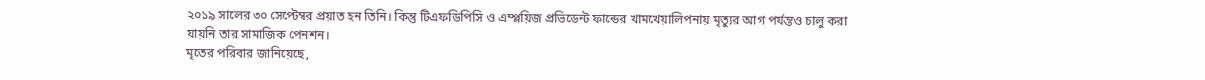২০১৯ সালের ৩০ সেপ্টেম্বর প্রয়াত হন তিনি। কিন্তু টিএফডিপিসি ও এম্প্লয়িজ প্রভিডেন্ট ফান্ডের খামখেয়ালিপনায় মৃত্যুর আগ পর্যন্তও চালু করা যায়নি তার সামাজিক পেনশন।
মৃতের পরিবার জানিয়েছে,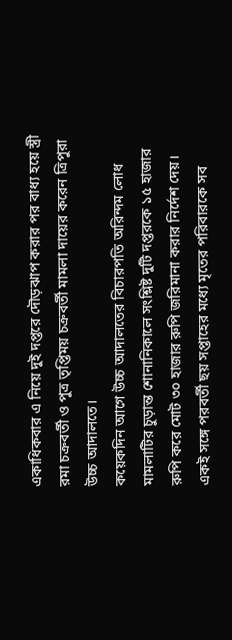একাধিকবার এ নিয়ে দুই দপ্তরে দৌড়ঝাপ করার পর বাধ্য হয়ে স্ত্রী রমা চক্রবর্তী ও পুত্র তৃপ্তিময় চক্রবর্তী মামলা দায়ের করেন ত্রিপুরা উচ্চ আদালতে।
কয়েকদিন আগে উচ্চ আদালতের বিচারপতি অরিন্দম লোধ মামলাটির চুড়ান্ত শোনানিকালে সংশ্লিষ্ট দুটি দপ্তরকে ১৫ হাজার রুপি করে মোট ৩০ হাজার রুপি জরিমানা করার নির্দেশ দেয়। একই সঙ্গে পরবর্তী ছয় সপ্তাহের মধ্যে মৃতের পরিবারকে সব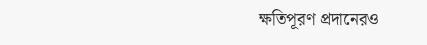ক্ষতিপূরণ প্রদানেরও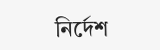নির্দেশ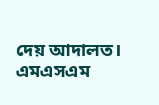দেয় আদালত।
এমএসএম